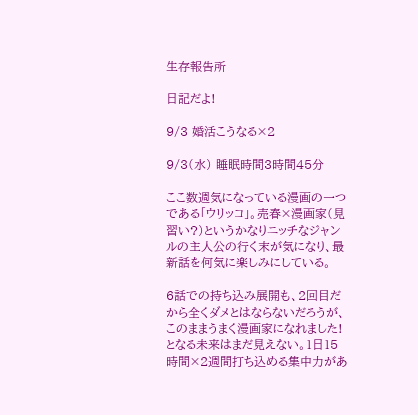生存報告所

日記だよ!

9/3 婚活こうなる×2

9/3(水) 睡眠時間3時間45分

ここ数週気になっている漫画の一つである「ウリッコ」。売春×漫画家(見習い?)というかなりニッチなジャンルの主人公の行く末が気になり、最新話を何気に楽しみにしている。

6話での持ち込み展開も、2回目だから全くダメとはならないだろうが、このままうまく漫画家になれました! となる未来はまだ見えない。1日15時間×2週間打ち込める集中力があ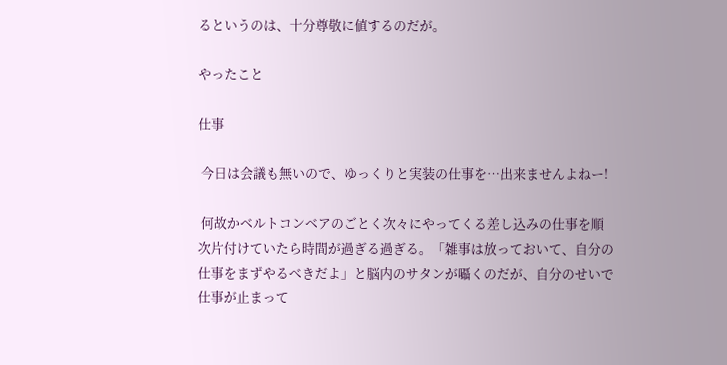るというのは、十分尊敬に値するのだが。

やったこと

仕事

 今日は会議も無いので、ゆっくりと実装の仕事を…出来ませんよねー!

 何故かベルトコンベアのごとく次々にやってくる差し込みの仕事を順次片付けていたら時間が過ぎる過ぎる。「雑事は放っておいて、自分の仕事をまずやるべきだよ」と脳内のサタンが囁くのだが、自分のせいで仕事が止まって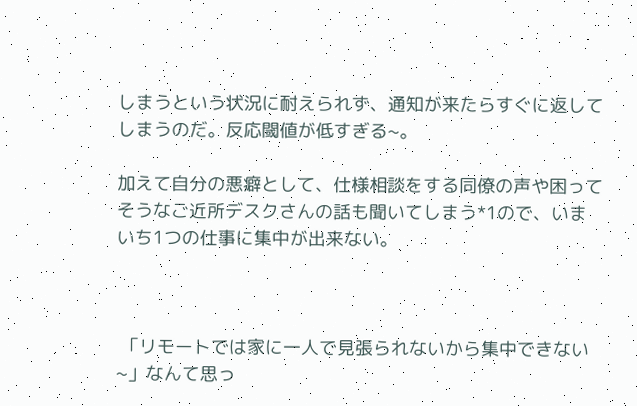しまうという状況に耐えられず、通知が来たらすぐに返してしまうのだ。反応閾値が低すぎる~。

加えて自分の悪癖として、仕様相談をする同僚の声や困ってそうなご近所デスクさんの話も聞いてしまう*1ので、いまいち1つの仕事に集中が出来ない。



 「リモートでは家に一人で見張られないから集中できない~」なんて思っ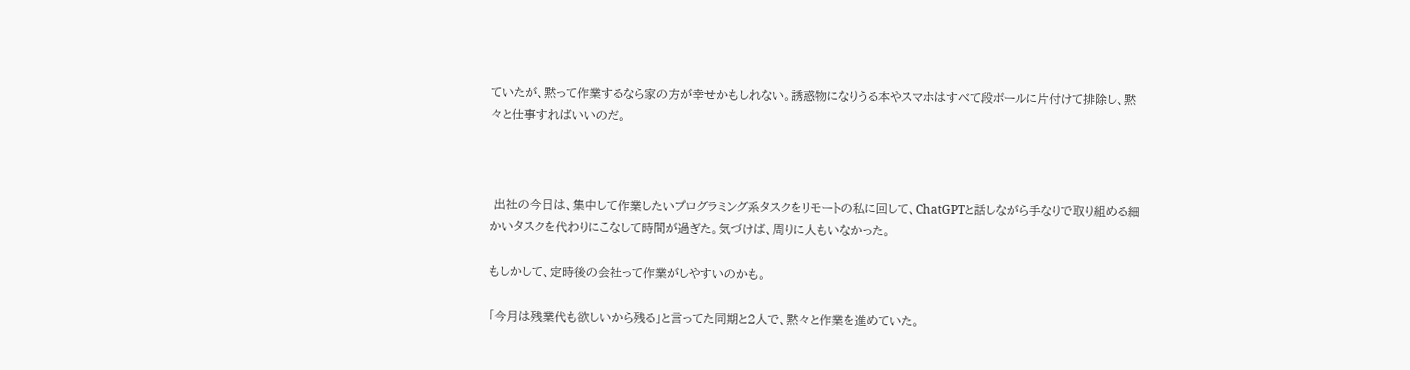ていたが、黙って作業するなら家の方が幸せかもしれない。誘惑物になりうる本やスマホはすべて段ボールに片付けて排除し、黙々と仕事すればいいのだ。



 出社の今日は、集中して作業したいプログラミング系タスクをリモートの私に回して、ChatGPTと話しながら手なりで取り組める細かいタスクを代わりにこなして時間が過ぎた。気づけば、周りに人もいなかった。

もしかして、定時後の会社って作業がしやすいのかも。

「今月は残業代も欲しいから残る」と言ってた同期と2人で、黙々と作業を進めていた。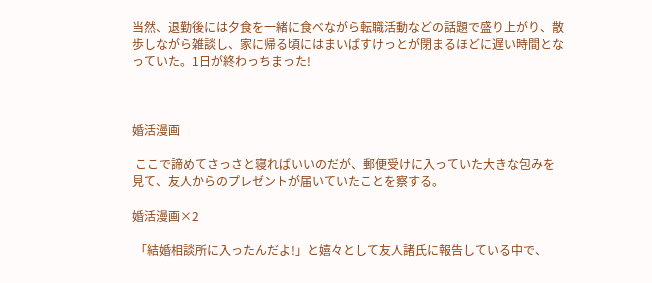当然、退勤後には夕食を一緒に食べながら転職活動などの話題で盛り上がり、散歩しながら雑談し、家に帰る頃にはまいばすけっとが閉まるほどに遅い時間となっていた。1日が終わっちまった!



婚活漫画

 ここで諦めてさっさと寝ればいいのだが、郵便受けに入っていた大きな包みを見て、友人からのプレゼントが届いていたことを察する。

婚活漫画×2

 「結婚相談所に入ったんだよ!」と嬉々として友人諸氏に報告している中で、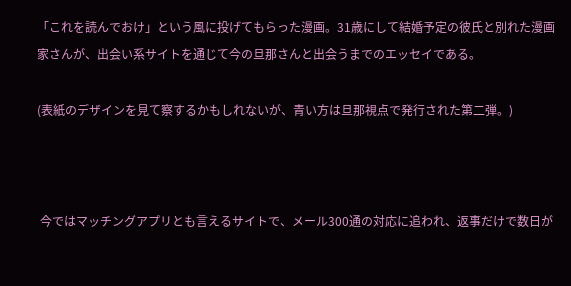「これを読んでおけ」という風に投げてもらった漫画。31歳にして結婚予定の彼氏と別れた漫画家さんが、出会い系サイトを通じて今の旦那さんと出会うまでのエッセイである。

(表紙のデザインを見て察するかもしれないが、青い方は旦那視点で発行された第二弾。)



 今ではマッチングアプリとも言えるサイトで、メール300通の対応に追われ、返事だけで数日が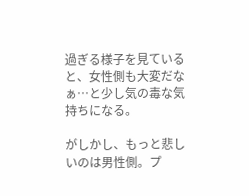過ぎる様子を見ていると、女性側も大変だなぁ…と少し気の毒な気持ちになる。

がしかし、もっと悲しいのは男性側。プ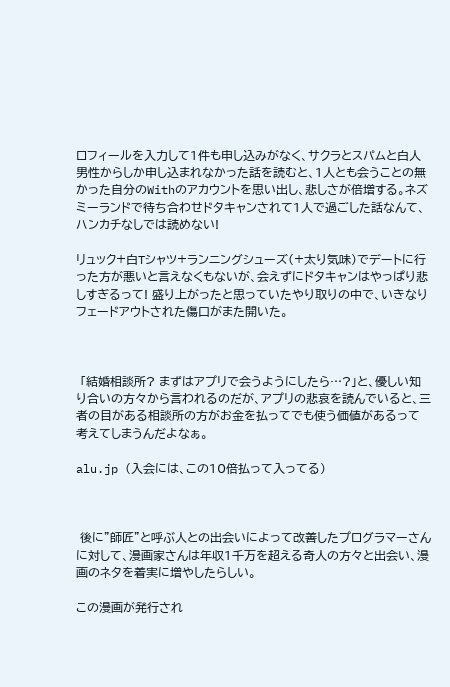ロフィールを入力して1件も申し込みがなく、サクラとスパムと白人男性からしか申し込まれなかった話を読むと、1人とも会うことの無かった自分のWithのアカウントを思い出し、悲しさが倍増する。ネズミーランドで待ち合わせドタキャンされて1人で過ごした話なんて、ハンカチなしでは読めない!

リュック+白Tシャツ+ランニングシューズ(+太り気味)でデートに行った方が悪いと言えなくもないが、会えずにドタキャンはやっぱり悲しすぎるって! 盛り上がったと思っていたやり取りの中で、いきなりフェードアウトされた傷口がまた開いた。



 「結婚相談所? まずはアプリで会うようにしたら…?」と、優しい知り合いの方々から言われるのだが、アプリの悲哀を読んでいると、三者の目がある相談所の方がお金を払ってでも使う価値があるって考えてしまうんだよなぁ。

alu.jp (入会には、この10倍払って入ってる)



 後に”師匠”と呼ぶ人との出会いによって改善したプログラマーさんに対して、漫画家さんは年収1千万を超える奇人の方々と出会い、漫画のネタを着実に増やしたらしい。

この漫画が発行され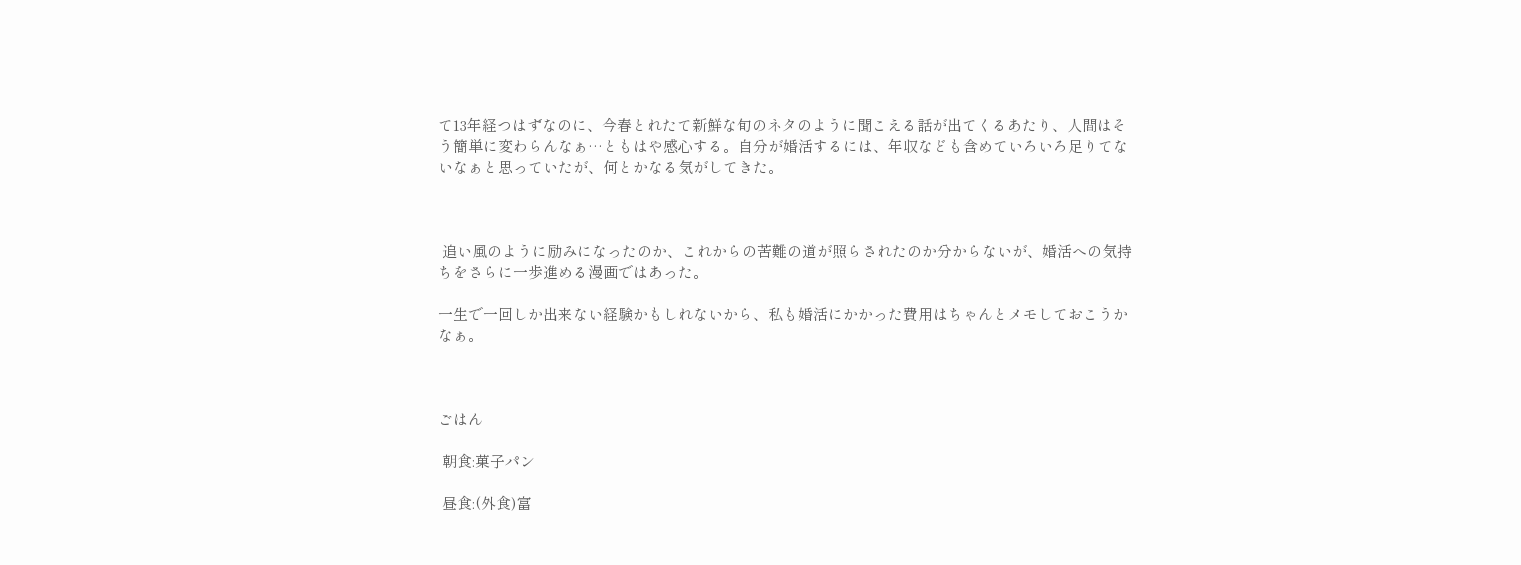て13年経つはずなのに、今春とれたて新鮮な旬のネタのように聞こえる話が出てくるあたり、人間はそう簡単に変わらんなぁ…ともはや感心する。自分が婚活するには、年収なども含めていろいろ足りてないなぁと思っていたが、何とかなる気がしてきた。



 追い風のように励みになったのか、これからの苦難の道が照らされたのか分からないが、婚活への気持ちをさらに一歩進める漫画ではあった。

一生で一回しか出来ない経験かもしれないから、私も婚活にかかった費用はちゃんとメモしておこうかなぁ。



ごはん

 朝食:菓子パン

 昼食:(外食)富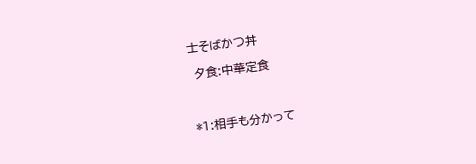士そばかつ丼

 夕食:中華定食



*1:相手も分かって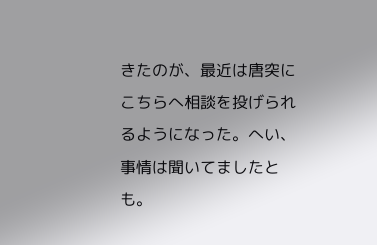きたのが、最近は唐突にこちらへ相談を投げられるようになった。へい、事情は聞いてましたとも。